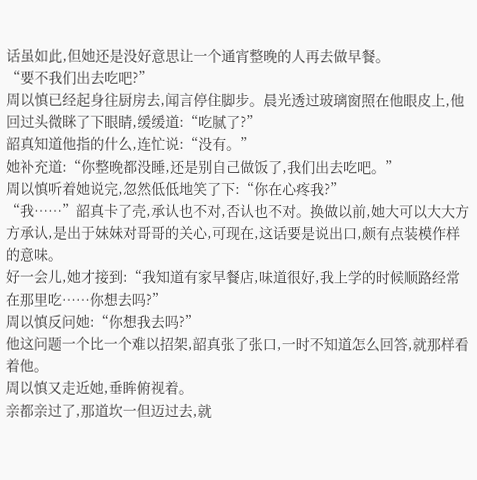话虽如此,但她还是没好意思让一个通宵整晚的人再去做早餐。
“要不我们出去吃吧?”
周以慎已经起身往厨房去,闻言停住脚步。晨光透过玻璃窗照在他眼皮上,他回过头微眯了下眼睛,缓缓道:“吃腻了?”
韶真知道他指的什么,连忙说:“没有。”
她补充道:“你整晚都没睡,还是别自己做饭了,我们出去吃吧。”
周以慎听着她说完,忽然低低地笑了下:“你在心疼我?”
“我……”韶真卡了壳,承认也不对,否认也不对。换做以前,她大可以大大方方承认,是出于妹妹对哥哥的关心,可现在,这话要是说出口,颇有点装模作样的意味。
好一会儿,她才接到:“我知道有家早餐店,味道很好,我上学的时候顺路经常在那里吃……你想去吗?”
周以慎反问她:“你想我去吗?”
他这问题一个比一个难以招架,韶真张了张口,一时不知道怎么回答,就那样看着他。
周以慎又走近她,垂眸俯视着。
亲都亲过了,那道坎一但迈过去,就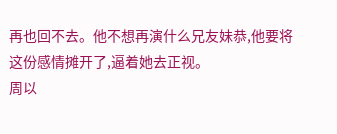再也回不去。他不想再演什么兄友妹恭,他要将这份感情摊开了,逼着她去正视。
周以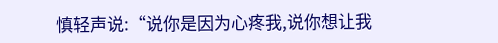慎轻声说:“说你是因为心疼我,说你想让我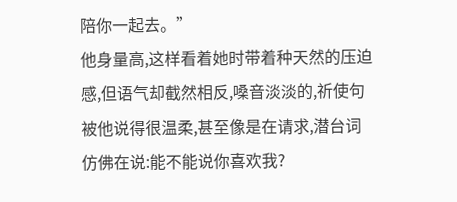陪你一起去。”
他身量高,这样看着她时带着种天然的压迫感,但语气却截然相反,嗓音淡淡的,祈使句被他说得很温柔,甚至像是在请求,潜台词仿佛在说:能不能说你喜欢我?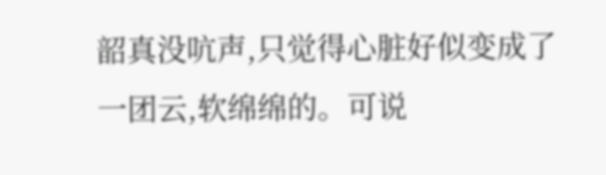韶真没吭声,只觉得心脏好似变成了一团云,软绵绵的。可说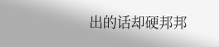出的话却硬邦邦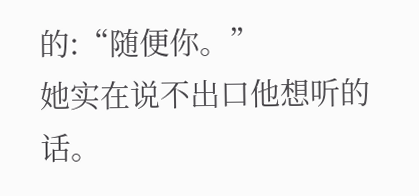的:“随便你。”
她实在说不出口他想听的话。